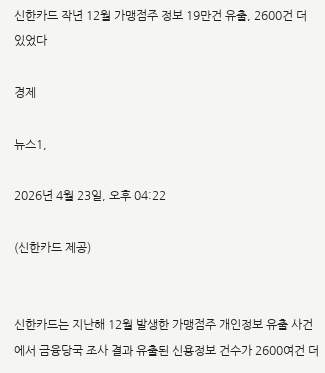신한카드 작년 12월 가맹점주 정보 19만건 유출, 2600건 더 있었다

경제

뉴스1,

2026년 4월 23일, 오후 04:22

(신한카드 제공)


신한카드는 지난해 12월 발생한 가맹점주 개인정보 유출 사건에서 금융당국 조사 결과 유출된 신용정보 건수가 2600여건 더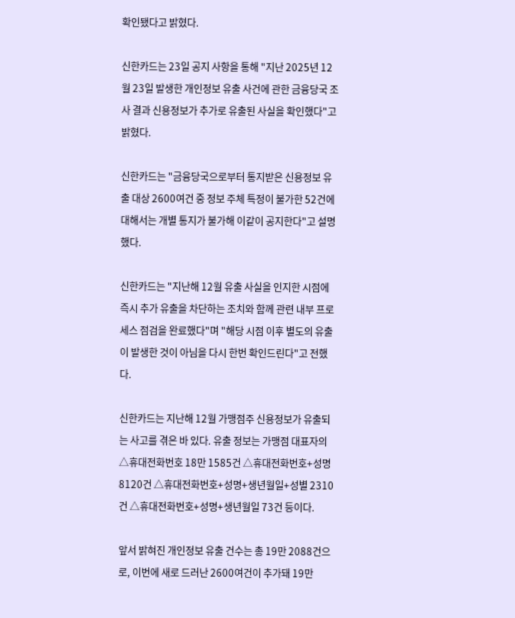확인됐다고 밝혔다.

신한카드는 23일 공지 사항을 통해 "지난 2025년 12월 23일 발생한 개인정보 유출 사건에 관한 금융당국 조사 결과 신용정보가 추가로 유출된 사실을 확인했다"고 밝혔다.

신한카드는 "금융당국으로부터 통지받은 신용정보 유출 대상 2600여건 중 정보 주체 특정이 불가한 52건에 대해서는 개별 통지가 불가해 이같이 공지한다"고 설명했다.

신한카드는 "지난해 12월 유출 사실을 인지한 시점에 즉시 추가 유출을 차단하는 조치와 함께 관련 내부 프로세스 점검을 완료했다"며 "해당 시점 이후 별도의 유출이 발생한 것이 아님을 다시 한번 확인드린다"고 전했다.

신한카드는 지난해 12월 가맹점주 신용정보가 유출되는 사고를 겪은 바 있다. 유출 정보는 가맹점 대표자의 △휴대전화번호 18만 1585건 △휴대전화번호+성명 8120건 △휴대전화번호+성명+생년월일+성별 2310건 △휴대전화번호+성명+생년월일 73건 등이다.

앞서 밝혀진 개인정보 유출 건수는 총 19만 2088건으로, 이번에 새로 드러난 2600여건이 추가돼 19만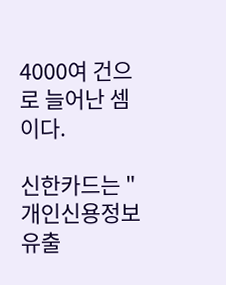4000여 건으로 늘어난 셈이다.

신한카드는 "개인신용정보 유출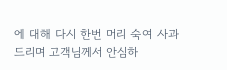에 대해 다시 한번 머리 숙여 사과드리며 고객님께서 안심하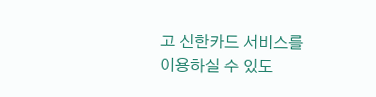고 신한카드 서비스를 이용하실 수 있도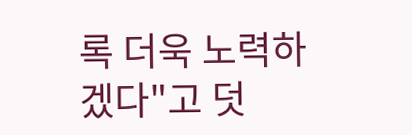록 더욱 노력하겠다"고 덧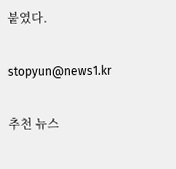붙였다.

stopyun@news1.kr

추천 뉴스